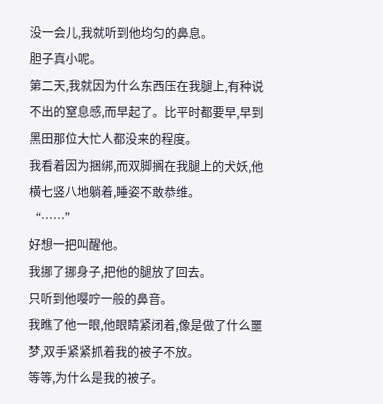没一会儿,我就听到他均匀的鼻息。
胆子真小呢。
第二天,我就因为什么东西压在我腿上,有种说不出的窒息感,而早起了。比平时都要早,早到黑田那位大忙人都没来的程度。
我看着因为捆绑,而双脚搁在我腿上的犬妖,他横七竖八地躺着,睡姿不敢恭维。
“……”
好想一把叫醒他。
我挪了挪身子,把他的腿放了回去。
只听到他嘤咛一般的鼻音。
我瞧了他一眼,他眼睛紧闭着,像是做了什么噩梦,双手紧紧抓着我的被子不放。
等等,为什么是我的被子。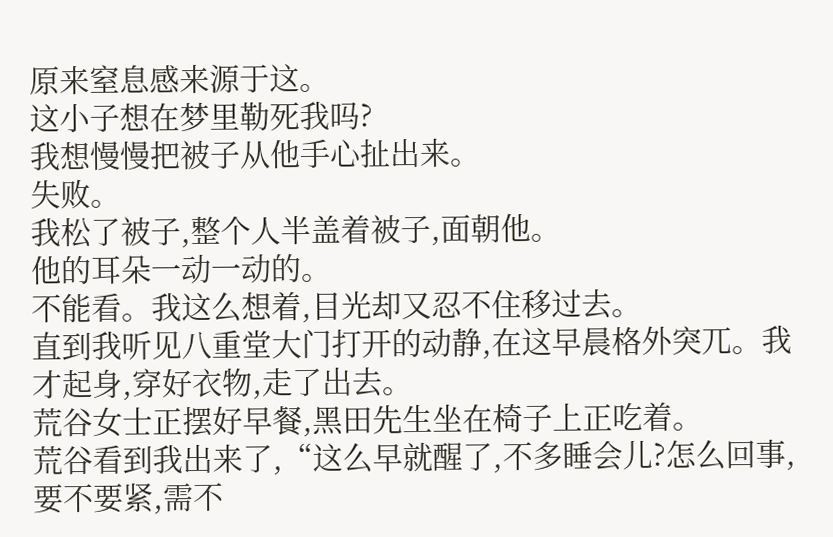原来窒息感来源于这。
这小子想在梦里勒死我吗?
我想慢慢把被子从他手心扯出来。
失败。
我松了被子,整个人半盖着被子,面朝他。
他的耳朵一动一动的。
不能看。我这么想着,目光却又忍不住移过去。
直到我听见八重堂大门打开的动静,在这早晨格外突兀。我才起身,穿好衣物,走了出去。
荒谷女士正摆好早餐,黑田先生坐在椅子上正吃着。
荒谷看到我出来了,“这么早就醒了,不多睡会儿?怎么回事,要不要紧,需不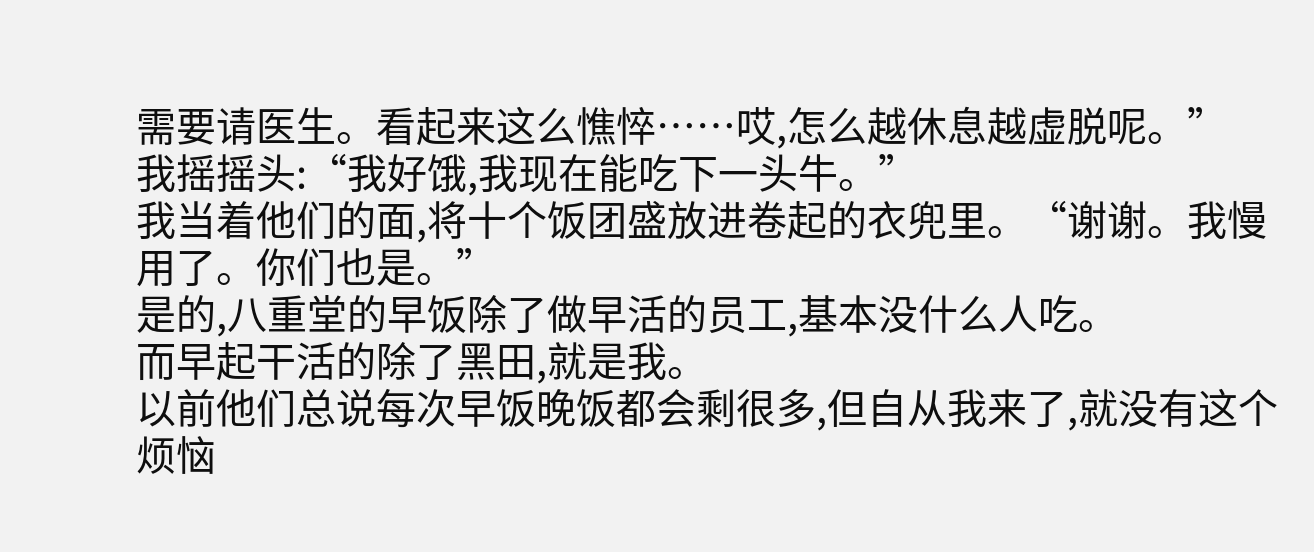需要请医生。看起来这么憔悴……哎,怎么越休息越虚脱呢。”
我摇摇头:“我好饿,我现在能吃下一头牛。”
我当着他们的面,将十个饭团盛放进卷起的衣兜里。“谢谢。我慢用了。你们也是。”
是的,八重堂的早饭除了做早活的员工,基本没什么人吃。
而早起干活的除了黑田,就是我。
以前他们总说每次早饭晚饭都会剩很多,但自从我来了,就没有这个烦恼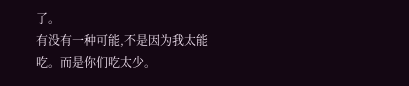了。
有没有一种可能,不是因为我太能吃。而是你们吃太少。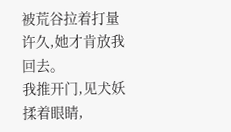被荒谷拉着打量许久,她才肯放我回去。
我推开门,见犬妖揉着眼睛,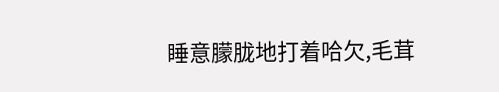睡意朦胧地打着哈欠,毛茸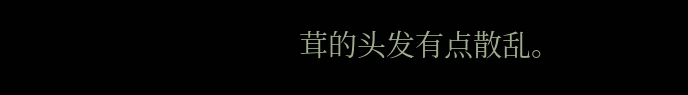茸的头发有点散乱。